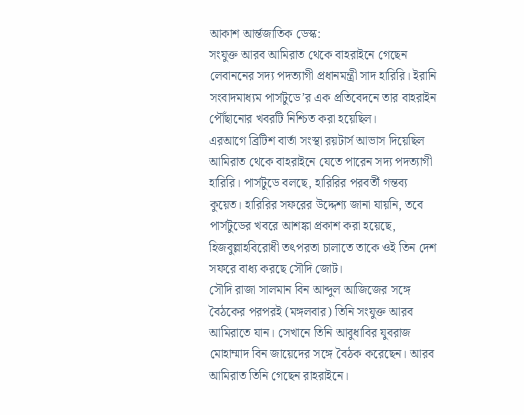আকাশ আর্ন্তজাতিক ডেস্ক:
সংযুক্ত আরব আমিরাত থেকে বাহরাইনে গেছেন লেবাননের সদ্য পদত্যাগী প্রধানমন্ত্রী সাদ হারিরি। ইরানি সংবাদমাধ্যম পার্সটুডে’র এক প্রতিবেদনে তার বাহরাইন পৌঁছানোর খবরটি নিশ্চিত করা হয়েছিল।
এরআগে ব্রিটিশ বার্তা সংস্থা রয়টার্স আভাস দিয়েছিল আমিরাত থেকে বাহরাইনে যেতে পারেন সদ্য পদত্যাগী হারিরি। পার্সটুডে বলছে, হারিরির পরবর্তী গন্তব্য কুয়েত। হারিরির সফরের উদ্দেশ্য জানা যায়নি, তবে পার্সটুডের খবরে আশঙ্কা প্রকাশ করা হয়েছে, হিজবুল্লাহবিরোধী তৎপরতা চালাতে তাকে ওই তিন দেশ সফরে বাধ্য করছে সৌদি জোট।
সৌদি রাজা সালমান বিন আব্দুল আজিজের সঙ্গে বৈঠকের পরপরই (মঙ্গলবার) তিনি সংযুক্ত আরব আমিরাতে যান। সেখানে তিনি আবুধাবির যুবরাজ মোহাম্মাদ বিন জায়েদের সঙ্গে বৈঠক করেছেন। আরব আমিরাত তিনি গেছেন রাহরাইনে।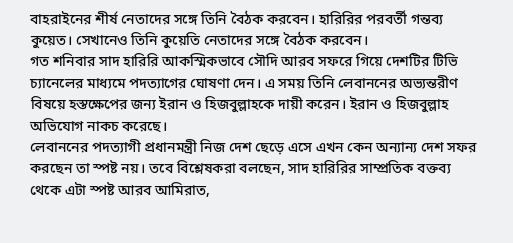বাহরাইনের শীর্ষ নেতাদের সঙ্গে তিনি বৈঠক করবেন। হারিরির পরবর্তী গন্তব্য কুয়েত। সেখানেও তিনি কুয়েতি নেতাদের সঙ্গে বৈঠক করবেন।
গত শনিবার সাদ হারিরি আকস্মিকভাবে সৌদি আরব সফরে গিয়ে দেশটির টিভি চ্যানেলের মাধ্যমে পদত্যাগের ঘোষণা দেন। এ সময় তিনি লেবাননের অভ্যন্তরীণ বিষয়ে হস্তক্ষেপের জন্য ইরান ও হিজবুল্লাহকে দায়ী করেন। ইরান ও হিজবুল্লাহ অভিযোগ নাকচ করেছে।
লেবাননের পদত্যাগী প্রধানমন্ত্রী নিজ দেশ ছেড়ে এসে এখন কেন অন্যান্য দেশ সফর করছেন তা স্পষ্ট নয়। তবে বিশ্লেষকরা বলছেন, সাদ হারিরির সাম্প্রতিক বক্তব্য থেকে এটা স্পষ্ট আরব আমিরাত,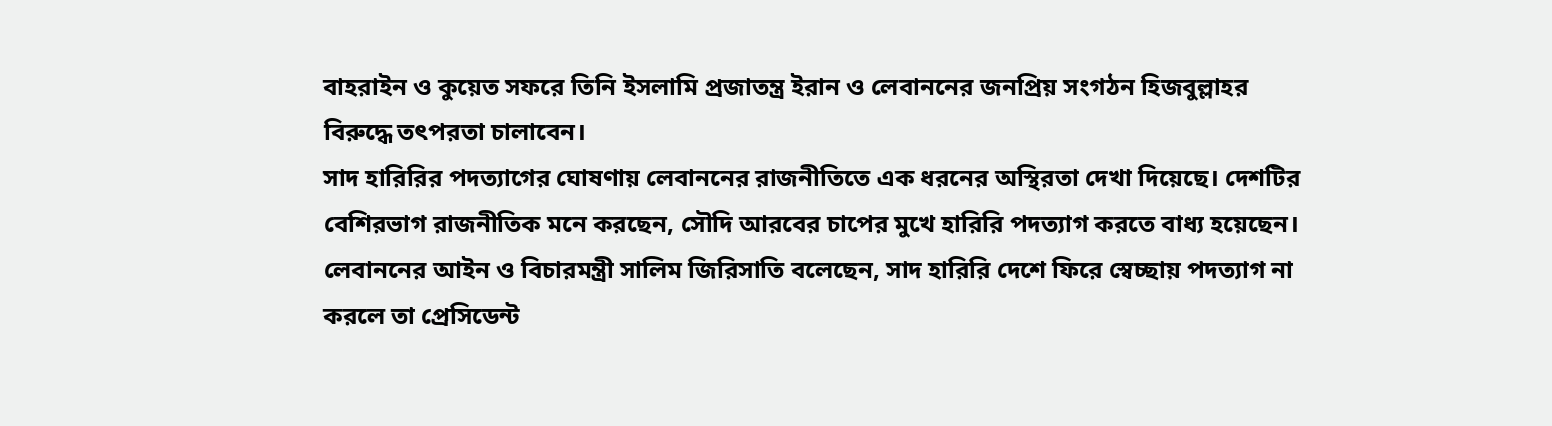বাহরাইন ও কুয়েত সফরে তিনি ইসলামি প্রজাতন্ত্র ইরান ও লেবাননের জনপ্রিয় সংগঠন হিজবুল্লাহর বিরুদ্ধে তৎপরতা চালাবেন।
সাদ হারিরির পদত্যাগের ঘোষণায় লেবাননের রাজনীতিতে এক ধরনের অস্থিরতা দেখা দিয়েছে। দেশটির বেশিরভাগ রাজনীতিক মনে করছেন, সৌদি আরবের চাপের মুখে হারিরি পদত্যাগ করতে বাধ্য হয়েছেন। লেবাননের আইন ও বিচারমন্ত্রী সালিম জিরিসাতি বলেছেন, সাদ হারিরি দেশে ফিরে স্বেচ্ছায় পদত্যাগ না করলে তা প্রেসিডেন্ট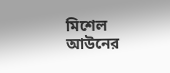মিশেল আউনের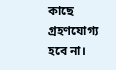কাছে গ্রহণযোগ্য হবে না।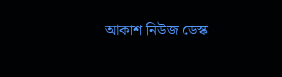আকাশ নিউজ ডেস্ক